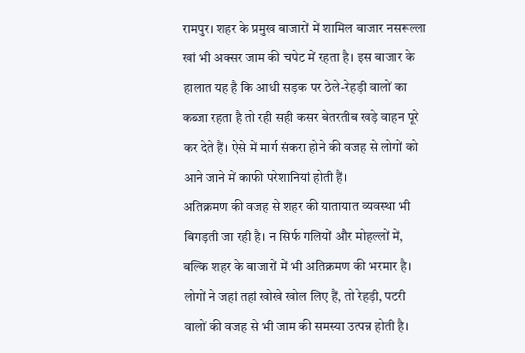रामपुर। शहर के प्रमुख बाजारों में शामिल बाजार नसरूल्ला खां भी अक्सर जाम की चपेट में रहता है। इस बाजार के हालात यह है कि आधी सड़क पर ठेले-रेहड़ी वालों का कब्जा रहता है तो रही सही कसर बेतरतीब खड़े वाहन पूरे कर देते हैं। ऐसे में मार्ग संकरा होने की वजह से लोगों को आने जाने में काफी परेशानियां होती हैं।
अतिक्रमण की वजह से शहर की यातायात व्यवस्था भी बिगड़ती जा रही है। न सिर्फ गलियों और मोहल्लों में, बल्कि शहर के बाजारों में भी अतिक्रमण की भरमार है। लोगों ने जहां तहां खोखे खोल लिए हैं, तो रेहड़ी, पटरी वालों की वजह से भी जाम की समस्या उत्पन्न होती है।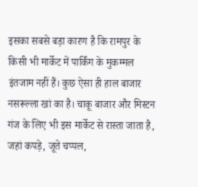इसका सबसे बड़ा कारण है कि रामपुर के किसी भी मार्केट में पार्किंग के मुकम्मल इंतजाम नहीं हैं। कुछ ऐसा ही हाल बाजार नसरूल्ला खां का है। चाकू बाजार और मिस्टन गंज के लिए भी इस मार्केट से रास्ता जाता है, जहां कपड़े, जूते चप्पल,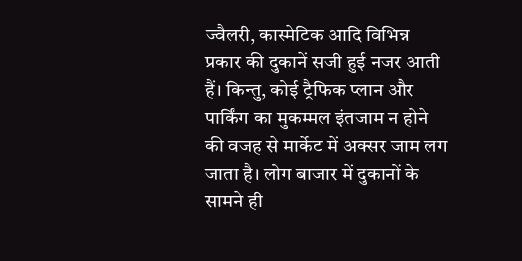ज्वैलरी, कास्मेटिक आदि विभिन्न प्रकार की दुकानें सजी हुई नजर आती हैं। किन्तु, कोई ट्रैफिक प्लान और पार्किंग का मुकम्मल इंतजाम न होने की वजह से मार्केट में अक्सर जाम लग जाता है। लोग बाजार में दुकानों के सामने ही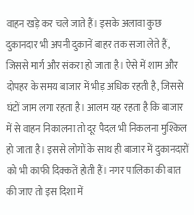वाहन खड़े कर चले जाते हैं। इसके अलावा कुछ दुकानदार भी अपनी दुकानें बाहर तक सजा लेते हैं, जिससे मार्ग और संकरा हो जाता है। ऐसे में शाम और दोपहर के समय बाजार में भीड़ अधिक रहती है, जिससे घंटों जाम लगा रहता है। आलम यह रहता है कि बाजार में से वाहन निकालना तो दूर पैदल भी निकलना मुश्किल हो जाता है। इससे लोगों के साथ ही बाजार में दुकानदारों को भी काफी दिक्कतें होती हैं। नगर पालिका की बात की जाए तो इस दिशा में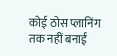कोई ठोस प्लानिंग तक नहीं बनाई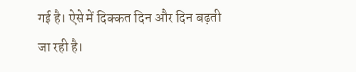गई है। ऐसे में दिक्कत दिन और दिन बढ़ती जा रही है।